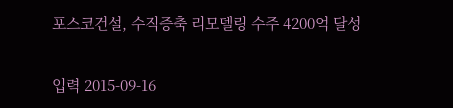포스코건설, 수직증축 리모델링 수주 4200억 달성

입력 2015-09-16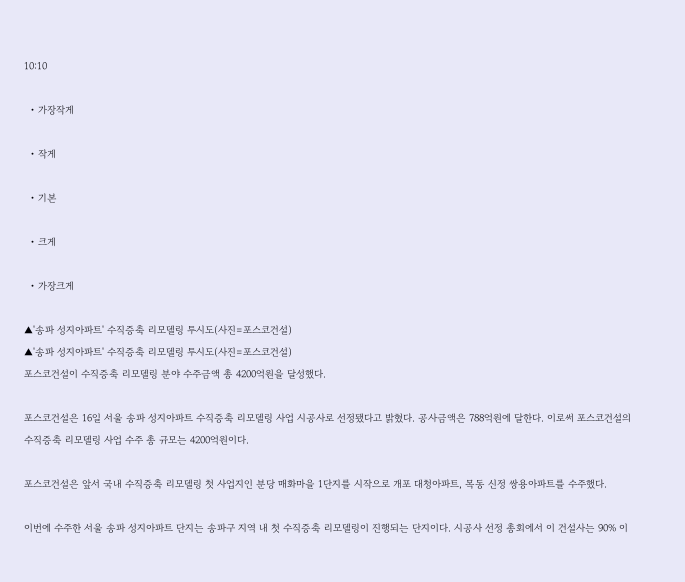10:10

  • 가장작게

  • 작게

  • 기본

  • 크게

  • 가장크게

▲'송파 성지아파트' 수직증축 리모델링 투시도(사진=포스코건설)
▲'송파 성지아파트' 수직증축 리모델링 투시도(사진=포스코건설)
포스코건설이 수직증축 리모델링 분야 수주금액 총 4200억원을 달성했다.

포스코건설은 16일 서울 송파 성지아파트 수직증축 리모델링 사업 시공사로 선정됐다고 밝혔다. 공사금액은 788억원에 달한다. 이로써 포스코건설의 수직증축 리모델링 사업 수주 총 규모는 4200억원이다.

포스코건설은 앞서 국내 수직증축 리모델링 첫 사업지인 분당 매화마을 1단지를 시작으로 개포 대청아파트, 목동 신정 쌍용아파트를 수주했다.

이번에 수주한 서울 송파 성지아파트 단지는 송파구 지역 내 첫 수직증축 리모델링이 진행되는 단지이다. 시공사 선정 총회에서 이 건설사는 90% 이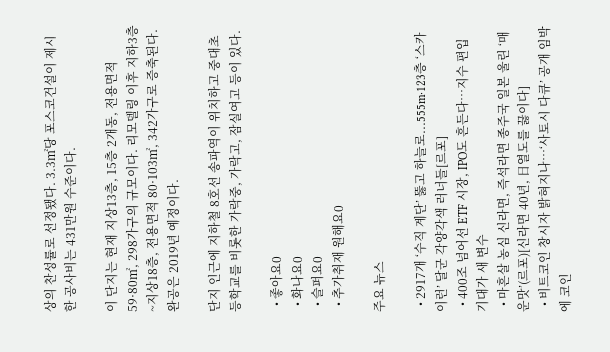상의 찬성률로 선정됐다. 3.3㎡당 포스코건설이 제시한 공사비는 431만원 수준이다.

이 단지는 현재 지상13층, 15층 2개동, 전용면적 59·80㎡, 298가구의 규모이다. 리모델링 이후 지하3층~지상18층, 전용면적 80·103㎡, 342가구로 증축된다. 완공은 2019년 예정이다.

단지 인근에 지하철 8호선 송파역이 위치하고 중대초등학교를 비롯한 가락중, 가락고, 잠실여고 등이 있다.

  • 좋아요0
  • 화나요0
  • 슬퍼요0
  • 추가취재 원해요0

주요 뉴스

  • 2917개 ‘수직 계단’ 뚫고 하늘로...555m·123층 ‘스카이런’ 달군 각양각색 러너들[르포]
  • 400조 넘어선 ETF 시장, IPO도 흔든다…지수 편입 기대가 새 변수
  • 마흔살 농심 신라면, 즉석라면 종주국 일본 울린 ‘매운맛’(르포)[신라면 40년, 日열도를 끓이다]
  • 비트코인 창시자 밝혀지나…‘사토시 다큐’ 공개 임박에 코인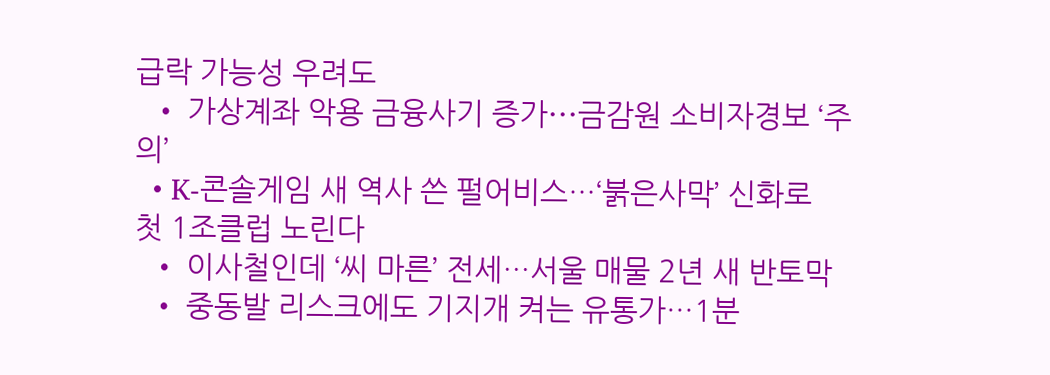급락 가능성 우려도
  • 가상계좌 악용 금융사기 증가⋯금감원 소비자경보 ‘주의’
  • K-콘솔게임 새 역사 쓴 펄어비스…‘붉은사막’ 신화로 첫 1조클럽 노린다
  • 이사철인데 ‘씨 마른’ 전세…서울 매물 2년 새 반토막
  • 중동발 리스크에도 기지개 켜는 유통가…1분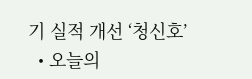기 실적 개선 ‘청신호’
  • 오늘의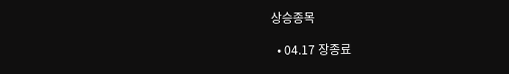상승종목

  • 04.17 장종료